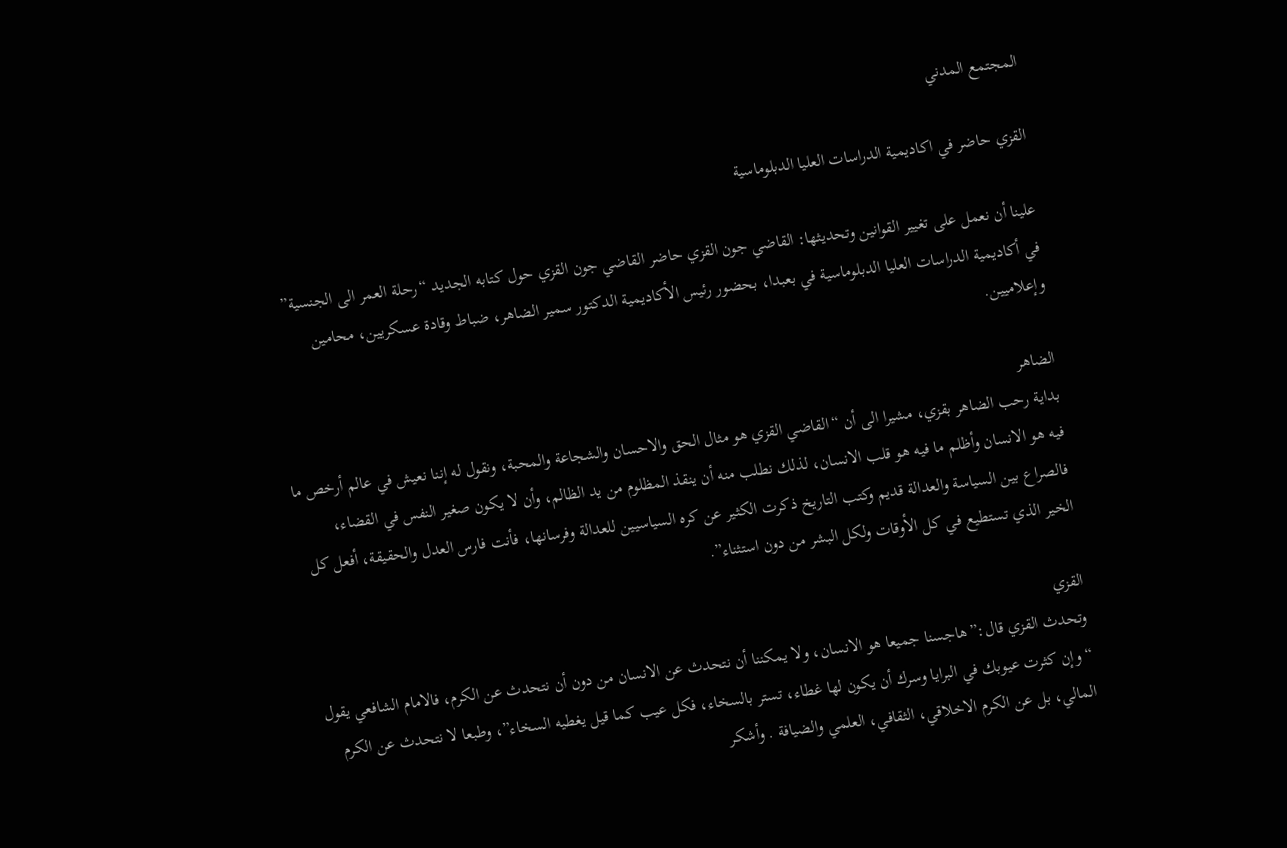المجتمع المدني

القزي حاضر في اكاديمية الدراسات العليا الدبلوماسية

علينا أن نعمل على تغيير القوانين وتحديثها: القاضي جون القزي حاضر القاضي جون القزي حول كتابه الجديد “رحلة العمر الى الجنسية” في أكاديمية الدراسات العليا الدبلوماسية في بعبدا، بحضور رئيس الأكاديمية الدكتور سمير الضاهر، ضباط وقادة عسكريين، محامين وإعلاميين.

الضاهر
بداية رحب الضاهر بقزي، مشيرا الى أن “القاضي القزي هو مثال الحق والاحسان والشجاعة والمحبة، ونقول له إننا نعيش في عالم أرخص ما فيه هو الانسان وأظلم ما فيه هو قلب الانسان، لذلك نطلب منه أن ينقذ المظلوم من يد الظالم، وأن لا يكون صغير النفس في القضاء، فالصراع بين السياسة والعدالة قديم وكتب التاريخ ذكرت الكثير عن كره السياسيين للعدالة وفرسانها، فأنت فارس العدل والحقيقة، أفعل كل الخير الذي تستطيع في كل الأوقات ولكل البشر من دون استثناء”.

القزي
وتحدث القزي قال:”هاجسنا جميعا هو الانسان، ولا يمكننا أن نتحدث عن الانسان من دون أن نتحدث عن الكرم، فالامام الشافعي يقول “وإن كثرت عيوبك في البرايا وسرك أن يكون لها غطاء، تستر بالسخاء، فكل عيب كما قيل يغطيه السخاء”، وطبعا لا نتحدث عن الكرم المالي، بل عن الكرم الاخلاقي، الثقافي، العلمي والضيافة . وأشكر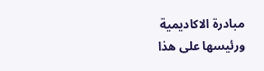مبادرة الاكاديمية ورئيسها على هذا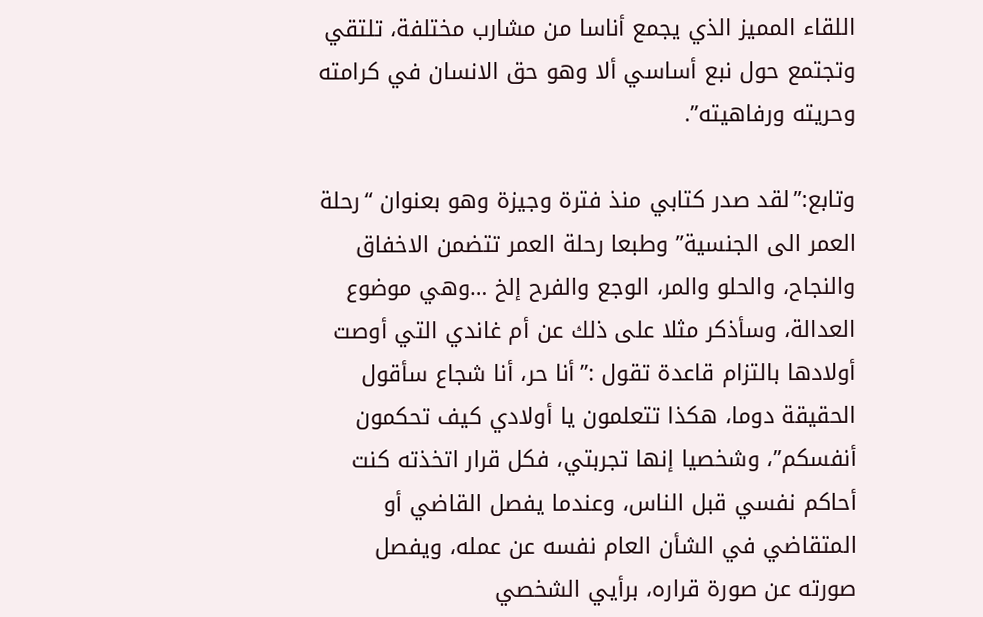اللقاء المميز الذي يجمع أناسا من مشارب مختلفة، تلتقي وتجتمع حول نبع أساسي ألا وهو حق الانسان في كرامته وحريته ورفاهيته”.

وتابع:”لقد صدر كتابي منذ فترة وجيزة وهو بعنوان “رحلة العمر الى الجنسية” وطبعا رحلة العمر تتضمن الاخفاق والنجاح، والحلو والمر، الوجع والفرح إلخ …وهي موضوع العدالة، وسأذكر مثلا على ذلك عن أم غاندي التي أوصت أولادها بالتزام قاعدة تقول :”أنا حر، أنا شجاع سأقول الحقيقة دوما، هكذا تتعلمون يا أولادي كيف تحكمون أنفسكم”، وشخصيا إنها تجربتي، فكل قرار اتخذته كنت أحاكم نفسي قبل الناس، وعندما يفصل القاضي أو المتقاضي في الشأن العام نفسه عن عمله، ويفصل صورته عن صورة قراره، برأيي الشخصي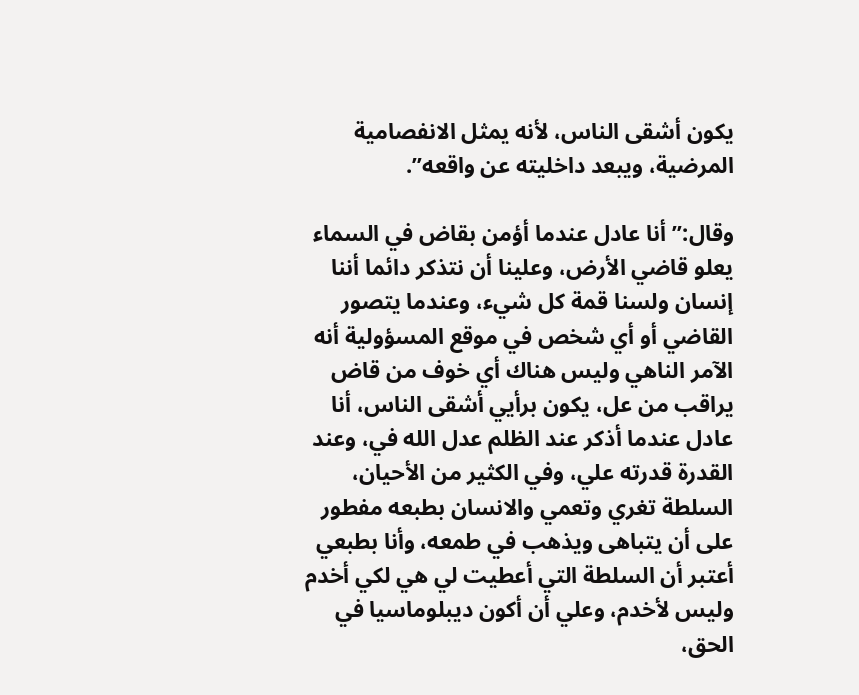يكون أشقى الناس، لأنه يمثل الانفصامية المرضية، ويبعد داخليته عن واقعه”.

وقال:”أنا عادل عندما أؤمن بقاض في السماء يعلو قاضي الأرض، وعلينا أن نتذكر دائما أننا إنسان ولسنا قمة كل شيء، وعندما يتصور القاضي أو أي شخص في موقع المسؤولية أنه الآمر الناهي وليس هناك أي خوف من قاض يراقب من عل، يكون برأيي أشقى الناس، أنا عادل عندما أذكر عند الظلم عدل الله في، وعند القدرة قدرته علي، وفي الكثير من الأحيان، السلطة تغري وتعمي والانسان بطبعه مفطور على أن يتباهى ويذهب في طمعه، وأنا بطبعي أعتبر أن السلطة التي أعطيت لي هي لكي أخدم وليس لأخدم، وعلي أن أكون ديبلوماسيا في الحق،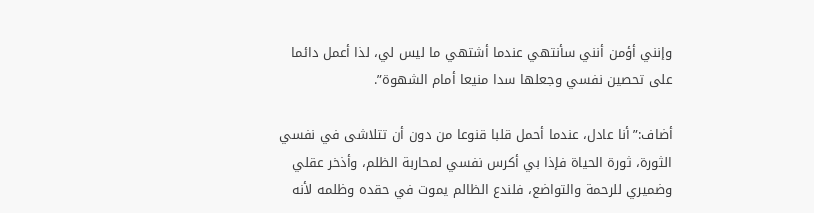وإنني أؤمن أنني سأنتهي عندما أشتهي ما ليس لي، لذا أعمل دائما على تحصين نفسي وجعلها سدا منيعا أمام الشهوة”.

أضاف:”أنا عادل، عندما أحمل قلبا قنوعا من دون أن تتلاشى في نفسي الثورة، ثورة الحياة فإذا بي أكرس نفسي لمحاربة الظلم، وأذخر عقلي وضميري للرحمة والتواضع، فلندع الظالم يموت في حقده وظلمه لأنه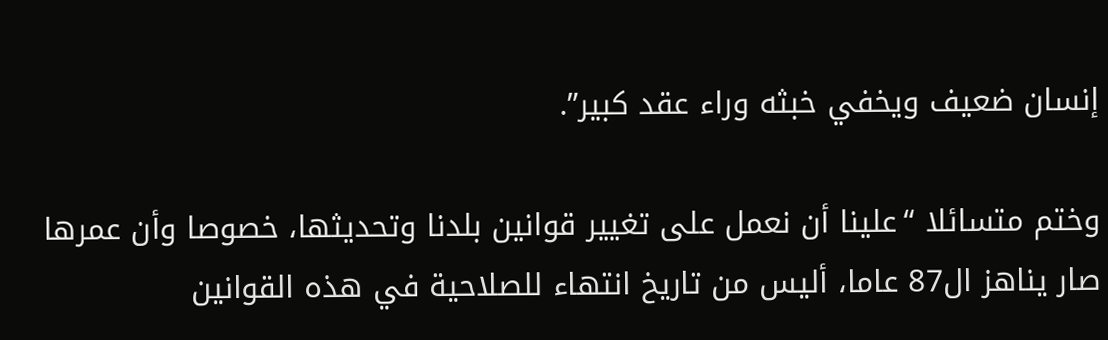إنسان ضعيف ويخفي خبثه وراء عقد كبير”.

وختم متسائلا “علينا أن نعمل على تغيير قوانين بلدنا وتحديثها، خصوصا وأن عمرها صار يناهز ال87 عاما، أليس من تاريخ انتهاء للصلاحية في هذه القوانين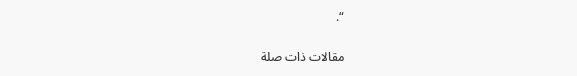“.

مقالات ذات صلة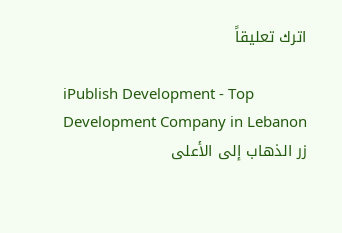اترك تعليقاً

iPublish Development - Top Development Company in Lebanon
زر الذهاب إلى الأعلى